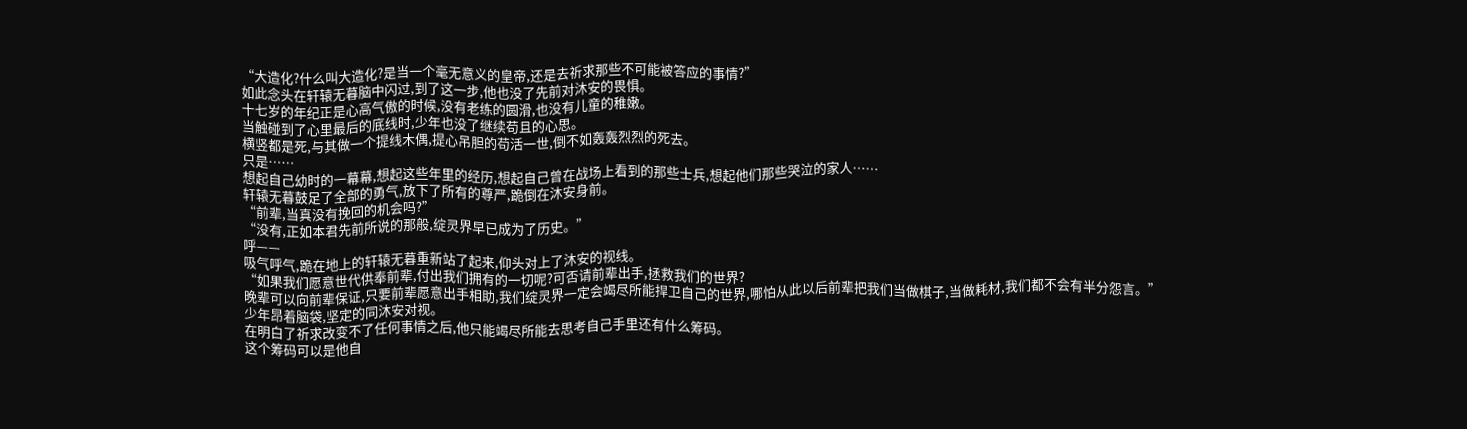“大造化?什么叫大造化?是当一个毫无意义的皇帝,还是去祈求那些不可能被答应的事情?”
如此念头在轩辕无暮脑中闪过,到了这一步,他也没了先前对沐安的畏惧。
十七岁的年纪正是心高气傲的时候,没有老练的圆滑,也没有儿童的稚嫩。
当触碰到了心里最后的底线时,少年也没了继续苟且的心思。
横竖都是死,与其做一个提线木偶,提心吊胆的苟活一世,倒不如轰轰烈烈的死去。
只是……
想起自己幼时的一幕幕,想起这些年里的经历,想起自己曾在战场上看到的那些士兵,想起他们那些哭泣的家人……
轩辕无暮鼓足了全部的勇气,放下了所有的尊严,跪倒在沐安身前。
“前辈,当真没有挽回的机会吗?”
“没有,正如本君先前所说的那般,绽灵界早已成为了历史。”
呼——
吸气呼气,跪在地上的轩辕无暮重新站了起来,仰头对上了沐安的视线。
“如果我们愿意世代供奉前辈,付出我们拥有的一切呢?可否请前辈出手,拯救我们的世界?
晚辈可以向前辈保证,只要前辈愿意出手相助,我们绽灵界一定会竭尽所能捍卫自己的世界,哪怕从此以后前辈把我们当做棋子,当做耗材,我们都不会有半分怨言。”
少年昂着脑袋,坚定的同沐安对视。
在明白了祈求改变不了任何事情之后,他只能竭尽所能去思考自己手里还有什么筹码。
这个筹码可以是他自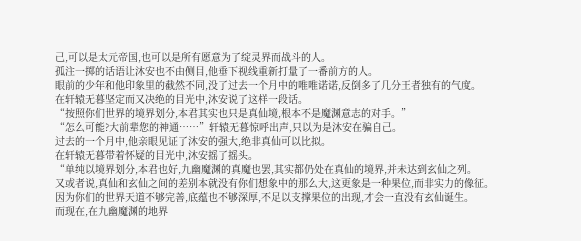己,可以是太元帝国,也可以是所有愿意为了绽灵界而战斗的人。
孤注一掷的话语让沐安也不由侧目,他垂下视线重新打量了一番前方的人。
眼前的少年和他印象里的截然不同,没了过去一个月中的唯唯诺诺,反倒多了几分王者独有的气度。
在轩辕无暮坚定而又决绝的目光中,沐安说了这样一段话。
“按照你们世界的境界划分,本君其实也只是真仙境,根本不是魔渊意志的对手。”
“怎么可能?大前辈您的神通……”轩辕无暮惊呼出声,只以为是沐安在骗自己。
过去的一个月中,他亲眼见证了沐安的强大,绝非真仙可以比拟。
在轩辕无暮带着怀疑的目光中,沐安摇了摇头。
“单纯以境界划分,本君也好,九幽魔渊的真魔也罢,其实都仍处在真仙的境界,并未达到玄仙之列。
又或者说,真仙和玄仙之间的差别本就没有你们想象中的那么大,这更象是一种果位,而非实力的像征。
因为你们的世界天道不够完善,底蕴也不够深厚,不足以支撑果位的出现,才会一直没有玄仙诞生。
而现在,在九幽魔渊的地界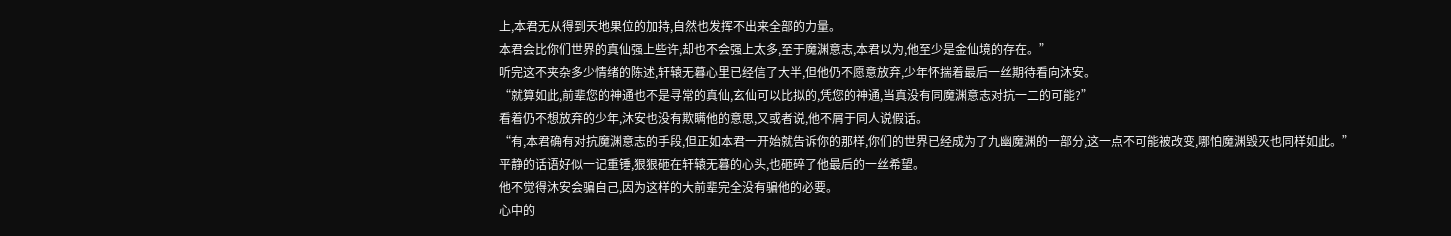上,本君无从得到天地果位的加持,自然也发挥不出来全部的力量。
本君会比你们世界的真仙强上些许,却也不会强上太多,至于魔渊意志,本君以为,他至少是金仙境的存在。”
听完这不夹杂多少情绪的陈述,轩辕无暮心里已经信了大半,但他仍不愿意放弃,少年怀揣着最后一丝期待看向沐安。
“就算如此,前辈您的神通也不是寻常的真仙,玄仙可以比拟的,凭您的神通,当真没有同魔渊意志对抗一二的可能?”
看着仍不想放弃的少年,沐安也没有欺瞒他的意思,又或者说,他不屑于同人说假话。
“有,本君确有对抗魔渊意志的手段,但正如本君一开始就告诉你的那样,你们的世界已经成为了九幽魔渊的一部分,这一点不可能被改变,哪怕魔渊毁灭也同样如此。”
平静的话语好似一记重锤,狠狠砸在轩辕无暮的心头,也砸碎了他最后的一丝希望。
他不觉得沐安会骗自己,因为这样的大前辈完全没有骗他的必要。
心中的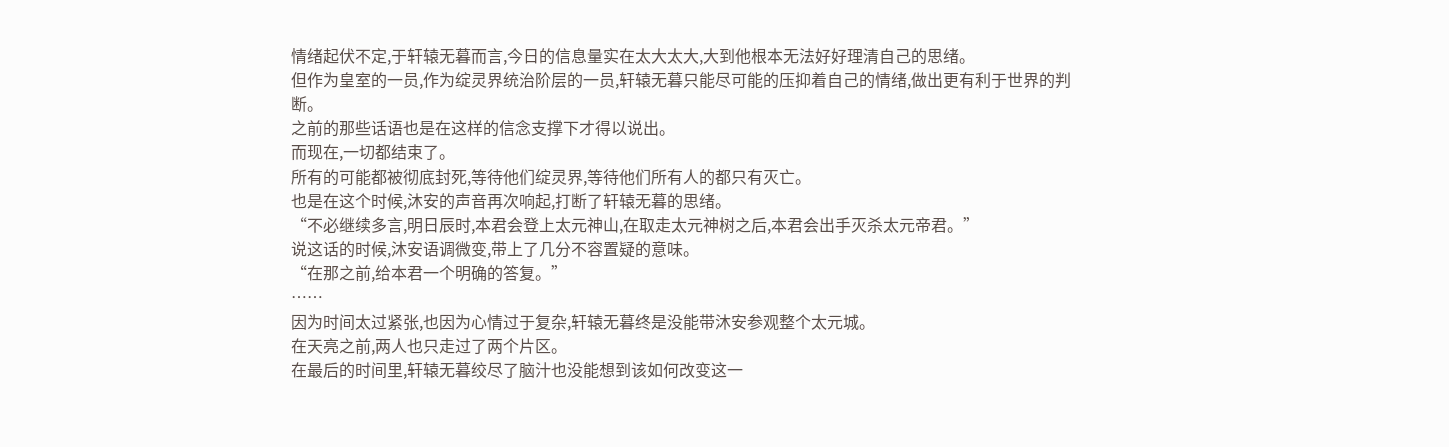情绪起伏不定,于轩辕无暮而言,今日的信息量实在太大太大,大到他根本无法好好理清自己的思绪。
但作为皇室的一员,作为绽灵界统治阶层的一员,轩辕无暮只能尽可能的压抑着自己的情绪,做出更有利于世界的判断。
之前的那些话语也是在这样的信念支撑下才得以说出。
而现在,一切都结束了。
所有的可能都被彻底封死,等待他们绽灵界,等待他们所有人的都只有灭亡。
也是在这个时候,沐安的声音再次响起,打断了轩辕无暮的思绪。
“不必继续多言,明日辰时,本君会登上太元神山,在取走太元神树之后,本君会出手灭杀太元帝君。”
说这话的时候,沐安语调微变,带上了几分不容置疑的意味。
“在那之前,给本君一个明确的答复。”
……
因为时间太过紧张,也因为心情过于复杂,轩辕无暮终是没能带沐安参观整个太元城。
在天亮之前,两人也只走过了两个片区。
在最后的时间里,轩辕无暮绞尽了脑汁也没能想到该如何改变这一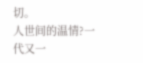切。
人世间的温情?一代又一